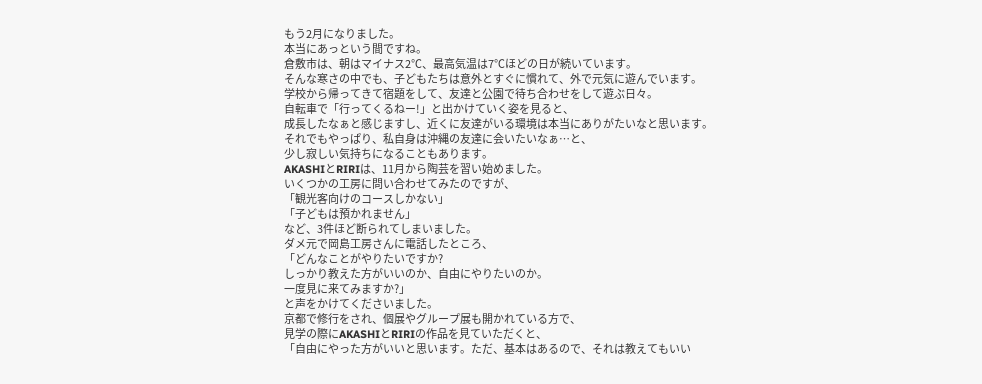もう2月になりました。
本当にあっという間ですね。
倉敷市は、朝はマイナス2℃、最高気温は7℃ほどの日が続いています。
そんな寒さの中でも、子どもたちは意外とすぐに慣れて、外で元気に遊んでいます。
学校から帰ってきて宿題をして、友達と公園で待ち合わせをして遊ぶ日々。
自転車で「行ってくるねー!」と出かけていく姿を見ると、
成長したなぁと感じますし、近くに友達がいる環境は本当にありがたいなと思います。
それでもやっぱり、私自身は沖縄の友達に会いたいなぁ…と、
少し寂しい気持ちになることもあります。
AKASHIとRIRIは、11月から陶芸を習い始めました。
いくつかの工房に問い合わせてみたのですが、
「観光客向けのコースしかない」
「子どもは預かれません」
など、3件ほど断られてしまいました。
ダメ元で岡島工房さんに電話したところ、
「どんなことがやりたいですか?
しっかり教えた方がいいのか、自由にやりたいのか。
一度見に来てみますか?」
と声をかけてくださいました。
京都で修行をされ、個展やグループ展も開かれている方で、
見学の際にAKASHIとRIRIの作品を見ていただくと、
「自由にやった方がいいと思います。ただ、基本はあるので、それは教えてもいい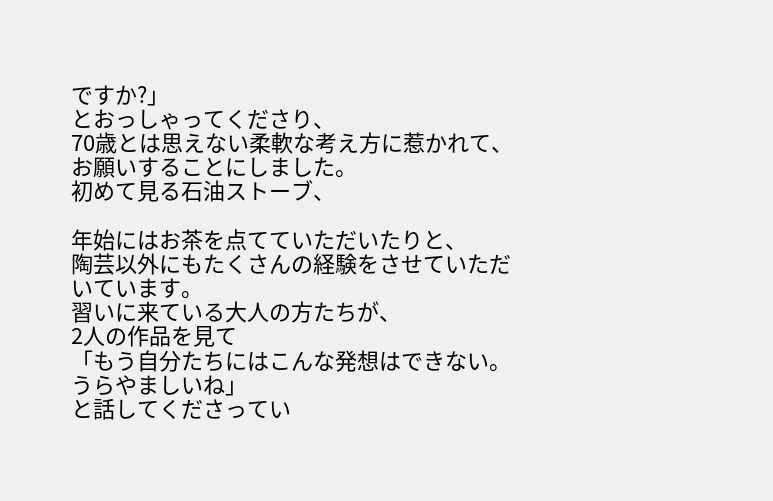ですか?」
とおっしゃってくださり、
70歳とは思えない柔軟な考え方に惹かれて、お願いすることにしました。
初めて見る石油ストーブ、

年始にはお茶を点てていただいたりと、
陶芸以外にもたくさんの経験をさせていただいています。
習いに来ている大人の方たちが、
2人の作品を見て
「もう自分たちにはこんな発想はできない。うらやましいね」
と話してくださってい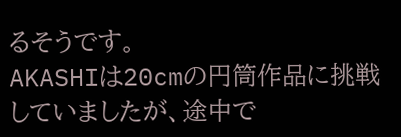るそうです。
AKASHIは20cmの円筒作品に挑戦していましたが、途中で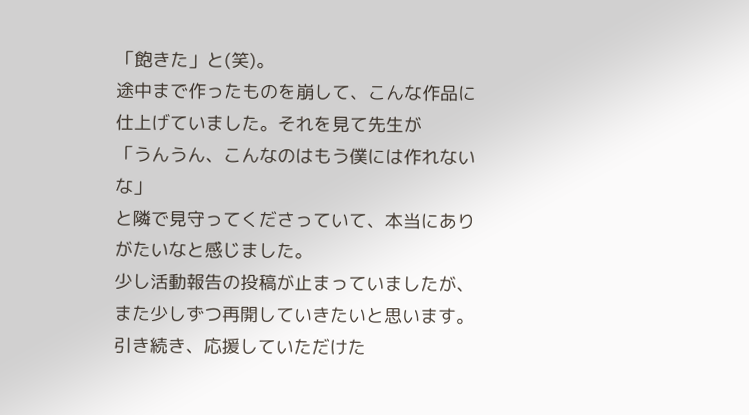「飽きた」と(笑)。
途中まで作ったものを崩して、こんな作品に仕上げていました。それを見て先生が
「うんうん、こんなのはもう僕には作れないな」
と隣で見守ってくださっていて、本当にありがたいなと感じました。
少し活動報告の投稿が止まっていましたが、また少しずつ再開していきたいと思います。
引き続き、応援していただけた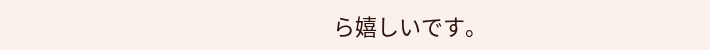ら嬉しいです。